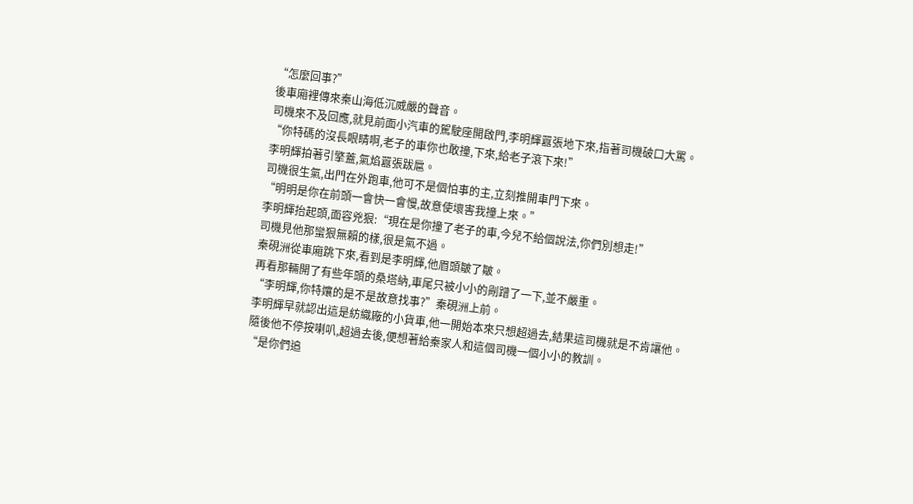“怎麼回事?”
後車廂裡傳來秦山海低沉威嚴的聲音。
司機來不及回應,就見前面小汽車的駕駛座開啟門,李明輝囂張地下來,指著司機破口大罵。
“你特碼的沒長眼睛啊,老子的車你也敢撞,下來,給老子滾下來!”
李明輝拍著引擎蓋,氣焰囂張跋扈。
司機很生氣,出門在外跑車,他可不是個怕事的主,立刻推開車門下來。
“明明是你在前頭一會快一會慢,故意使壞害我撞上來。”
李明輝抬起頭,面容兇狠:“現在是你撞了老子的車,今兒不給個說法,你們別想走!”
司機見他那蠻狠無賴的樣,很是氣不過。
秦硯洲從車廂跳下來,看到是李明輝,他眉頭皺了皺。
再看那輛開了有些年頭的桑塔納,車尾只被小小的剮蹭了一下,並不嚴重。
“李明輝,你特孃的是不是故意找事?”秦硯洲上前。
李明輝早就認出這是紡織廠的小貨車,他一開始本來只想超過去,結果這司機就是不肯讓他。
隨後他不停按喇叭,超過去後,便想著給秦家人和這個司機一個小小的教訓。
“是你們追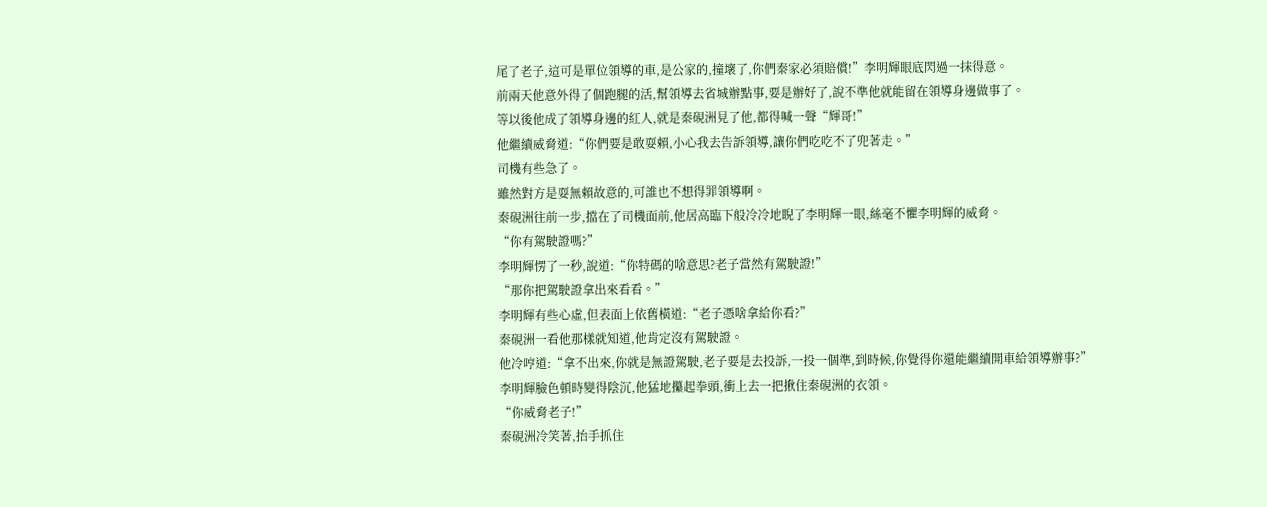尾了老子,這可是單位領導的車,是公家的,撞壞了,你們秦家必須賠償!”李明輝眼底閃過一抹得意。
前兩天他意外得了個跑腿的活,幫領導去省城辦點事,要是辦好了,說不準他就能留在領導身邊做事了。
等以後他成了領導身邊的紅人,就是秦硯洲見了他,都得喊一聲“輝哥!”
他繼續威脅道:“你們要是敢耍賴,小心我去告訴領導,讓你們吃吃不了兜著走。”
司機有些急了。
雖然對方是耍無賴故意的,可誰也不想得罪領導啊。
秦硯洲往前一步,擋在了司機面前,他居高臨下般冷冷地睨了李明輝一眼,絲毫不懼李明輝的威脅。
“你有駕駛證嗎?”
李明輝愣了一秒,說道:“你特碼的啥意思?老子當然有駕駛證!”
“那你把駕駛證拿出來看看。”
李明輝有些心虛,但表面上依舊橫道:“老子憑啥拿給你看?”
秦硯洲一看他那樣就知道,他肯定沒有駕駛證。
他冷哼道:“拿不出來,你就是無證駕駛,老子要是去投訴,一投一個準,到時候,你覺得你還能繼續開車給領導辦事?”
李明輝臉色頓時變得陰沉,他猛地攥起拳頭,衝上去一把揪住秦硯洲的衣領。
“你威脅老子!”
秦硯洲冷笑著,抬手抓住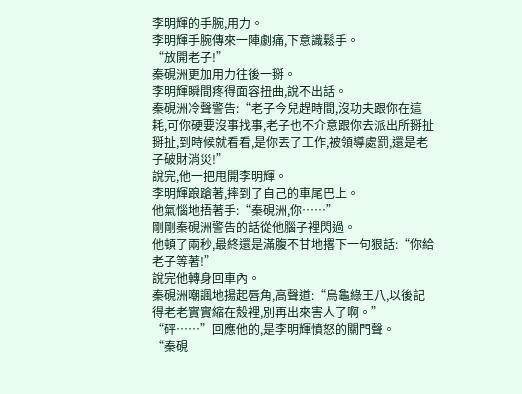李明輝的手腕,用力。
李明輝手腕傳來一陣劇痛,下意識鬆手。
“放開老子!”
秦硯洲更加用力往後一掰。
李明輝瞬間疼得面容扭曲,說不出話。
秦硯洲冷聲警告:“老子今兒趕時間,沒功夫跟你在這耗,可你硬要沒事找事,老子也不介意跟你去派出所掰扯掰扯,到時候就看看,是你丟了工作,被領導處罰,還是老子破財消災!”
說完,他一把甩開李明輝。
李明輝踉蹌著,摔到了自己的車尾巴上。
他氣惱地捂著手:“秦硯洲,你……”
剛剛秦硯洲警告的話從他腦子裡閃過。
他頓了兩秒,最終還是滿腹不甘地撂下一句狠話:“你給老子等著!”
說完他轉身回車內。
秦硯洲嘲諷地揚起唇角,高聲道:“烏龜綠王八,以後記得老老實實縮在殼裡,別再出來害人了啊。”
“砰……”回應他的,是李明輝憤怒的關門聲。
“秦硯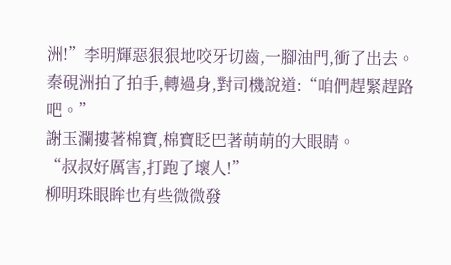洲!”李明輝惡狠狠地咬牙切齒,一腳油門,衝了出去。
秦硯洲拍了拍手,轉過身,對司機說道:“咱們趕緊趕路吧。”
謝玉瀾摟著棉寶,棉寶眨巴著萌萌的大眼睛。
“叔叔好厲害,打跑了壞人!”
柳明珠眼眸也有些微微發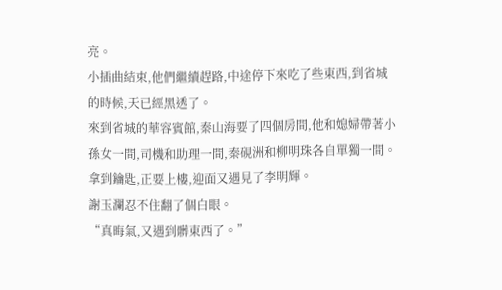亮。
小插曲結束,他們繼續趕路,中途停下來吃了些東西,到省城的時候,天已經黑透了。
來到省城的華容賓館,秦山海要了四個房間,他和媳婦帶著小孫女一間,司機和助理一間,秦硯洲和柳明珠各自單獨一間。
拿到鑰匙,正要上樓,迎面又遇見了李明輝。
謝玉瀾忍不住翻了個白眼。
“真晦氣,又遇到髒東西了。”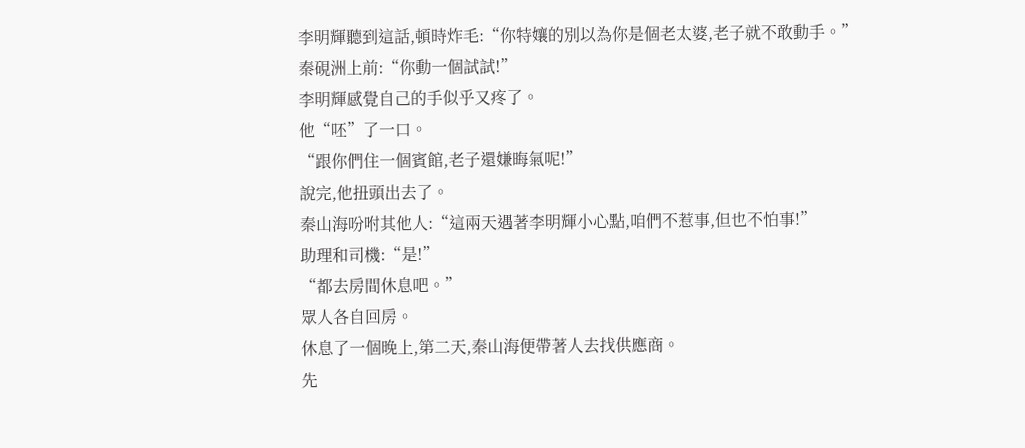李明輝聽到這話,頓時炸毛:“你特孃的別以為你是個老太婆,老子就不敢動手。”
秦硯洲上前:“你動一個試試!”
李明輝感覺自己的手似乎又疼了。
他“呸”了一口。
“跟你們住一個賓館,老子還嫌晦氣呢!”
說完,他扭頭出去了。
秦山海吩咐其他人:“這兩天遇著李明輝小心點,咱們不惹事,但也不怕事!”
助理和司機:“是!”
“都去房間休息吧。”
眾人各自回房。
休息了一個晚上,第二天,秦山海便帶著人去找供應商。
先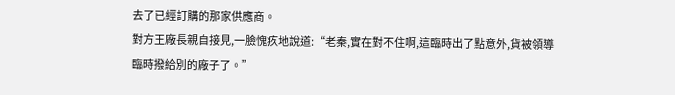去了已經訂購的那家供應商。
對方王廠長親自接見,一臉愧疚地說道:“老秦,實在對不住啊,這臨時出了點意外,貨被領導臨時撥給別的廠子了。”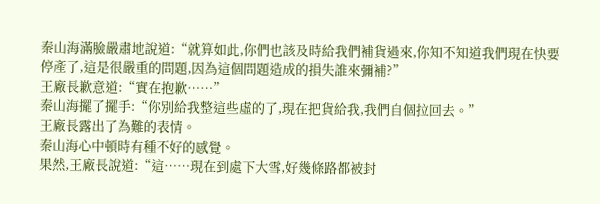秦山海滿臉嚴肅地說道:“就算如此,你們也該及時給我們補貨過來,你知不知道我們現在快要停產了,這是很嚴重的問題,因為這個問題造成的損失誰來彌補?”
王廠長歉意道:“實在抱歉……”
秦山海擺了擺手:“你別給我整這些虛的了,現在把貨給我,我們自個拉回去。”
王廠長露出了為難的表情。
秦山海心中頓時有種不好的感覺。
果然,王廠長說道:“這……現在到處下大雪,好幾條路都被封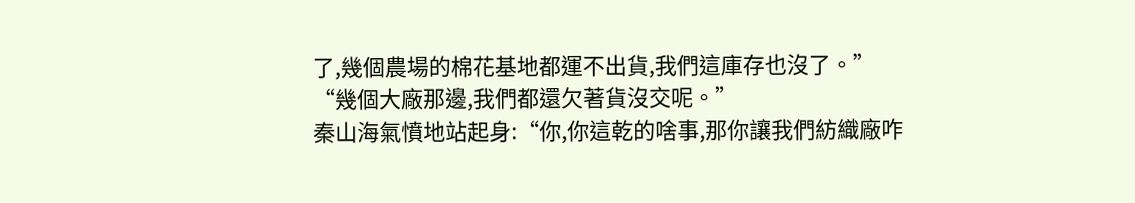了,幾個農場的棉花基地都運不出貨,我們這庫存也沒了。”
“幾個大廠那邊,我們都還欠著貨沒交呢。”
秦山海氣憤地站起身:“你,你這乾的啥事,那你讓我們紡織廠咋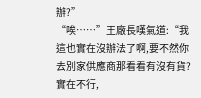辦?”
“唉……”王廠長嘆氣道:“我這也實在沒辦法了啊,要不然你去別家供應商那看看有沒有貨?實在不行,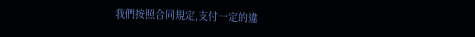我們按照合同規定,支付一定的違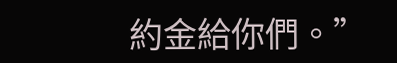約金給你們。”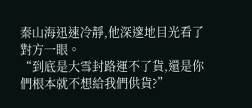秦山海迅速冷靜,他深邃地目光看了對方一眼。
“到底是大雪封路運不了貨,還是你們根本就不想給我們供貨?”